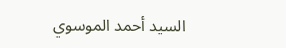السيد أحمد الموسوي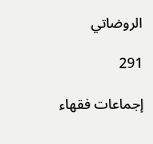الروضاتي

291

إجماعات فقهاء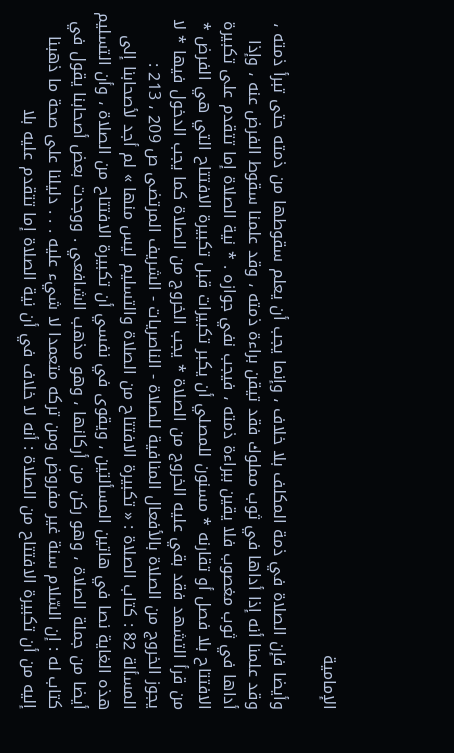الإمامية

وأيضا فإن الصلاة في ذمة المكلف بلا خلاف ، وإنما يجب أن يعلم سقوطها من ذمته حتى تبرأ ذمته ، وقد علمنا أنه إذا أداها في ثوب مملوك فقد تيقن براءة ذمته ، وقد علمنا سقوط الفرض عنه ، وإذا أداها في ثوب مغصوب فلا يقين ببراءة ذمته ، فيجب نفي جوازه . * نية الصلاة إما تتقدم على تكبيرة الافتتاح بلا فصل أو تقارنه * مسنون للمصلي أن يكبر تكبيرات قبل تكبيرة الافتتاح التي هي الفرض * من قرأ التشهد فقد بقي عليه الخروج من الصلاة * يجب الخروج من الصلاة كما يجب الدخول فيها * لا يجوز الخروج من الصلاة بالأفعال المنافية للصلاة - الناصريات - الشريف المرتضى ص 209 ، 213 : المسألة 82 : كتاب الصلاة : « تكبيرة الافتتاح من الصلاة والتسليم ليس منها » لم أجد لأصحابنا إلى هذه الغاية نصا في هاتين المسألتين ، ويقوى في نفسي أن تكبيرة الافتتاح من الصلاة ، وأن التسليم أيضا من جملة الصلاة ، وهو ركن من أركانها ، وهو مذهب الشافعي . ووجدت بعض أصحابنا يقول في كتاب له : إن السّلام سنة غير مفروض ومن تركه متعمدا لا شيء عليه . . . دليلنا على صحة ما ذهبنا إليه من أن تكبيرة الافتتاح من الصلاة : أنه لا خلاف في أن نية الصلاة إما تتقدم عليه بلا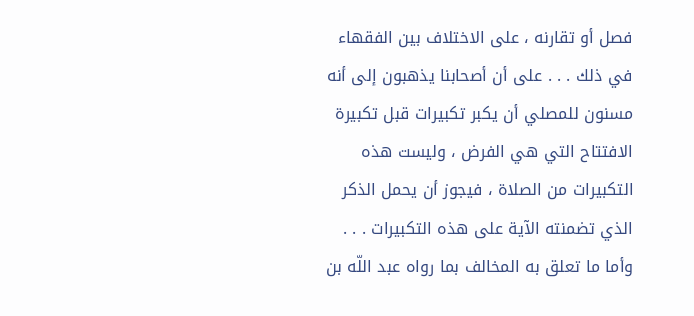فصل أو تقارنه ، على الاختلاف بين الفقهاء في ذلك . . . على أن أصحابنا يذهبون إلى أنه مسنون للمصلي أن يكبر تكبيرات قبل تكبيرة الافتتاح التي هي الفرض ، وليست هذه التكبيرات من الصلاة ، فيجوز أن يحمل الذكر الذي تضمنته الآية على هذه التكبيرات . . . وأما ما تعلق به المخالف بما رواه عبد اللّه بن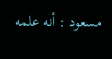مسعود : أنه علمه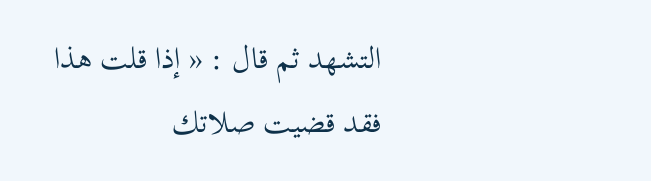التشهد ثم قال : « إذا قلت هذا فقد قضيت صلاتك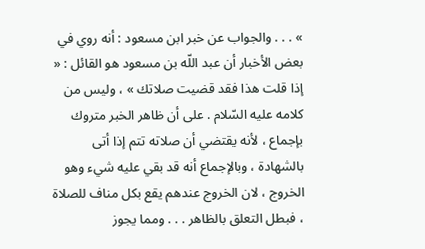» . . . والجواب عن خبر ابن مسعود : أنه روي في بعض الأخبار أن عبد اللّه بن مسعود هو القائل : « إذا قلت هذا فقد قضيت صلاتك » ، وليس من كلامه عليه السّلام . على أن ظاهر الخبر متروك بإجماع ، لأنه يقتضي أن صلاته تتم إذا أتى بالشهادة ، وبالإجماع أنه قد بقي عليه شيء وهو الخروج ، لان الخروج عندهم يقع بكل مناف للصلاة ، فبطل التعلق بالظاهر . . . ومما يجوز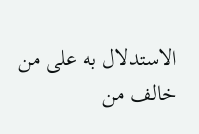الاستدلال به على من خالف من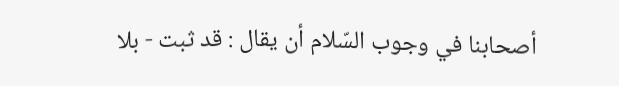أصحابنا في وجوب السّلام أن يقال : قد ثبت - بلا